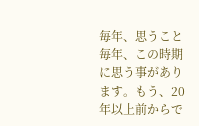毎年、思うこと
毎年、この時期に思う事があります。もう、20年以上前からで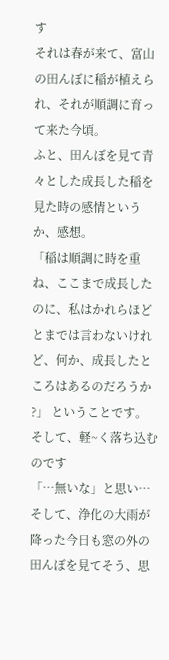す
それは春が来て、富山の田んぼに稲が植えられ、それが順調に育って来た今頃。
ふと、田んぼを見て青々とした成長した稲を見た時の感情というか、感想。
「稲は順調に時を重ね、ここまで成長したのに、私はかれらほどとまでは言わないけれど、何か、成長したところはあるのだろうか
?」 ということです。
そして、軽~く落ち込むのです
「…無いな」と思い…
そして、浄化の大雨が降った今日も窓の外の田んぼを見てそう、思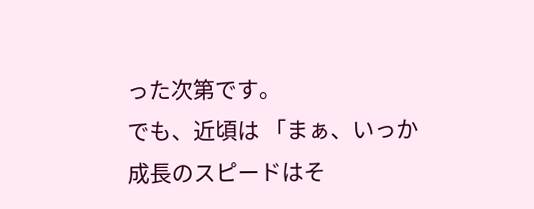った次第です。
でも、近頃は 「まぁ、いっか
成長のスピードはそ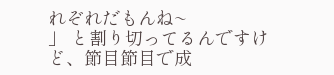れぞれだもんね~
」 と割り切ってるんですけど、節目節目で成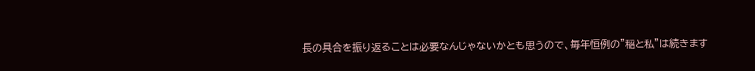長の具合を振り返ることは必要なんじゃないかとも思うので、毎年恒例の”稲と私”は続きます